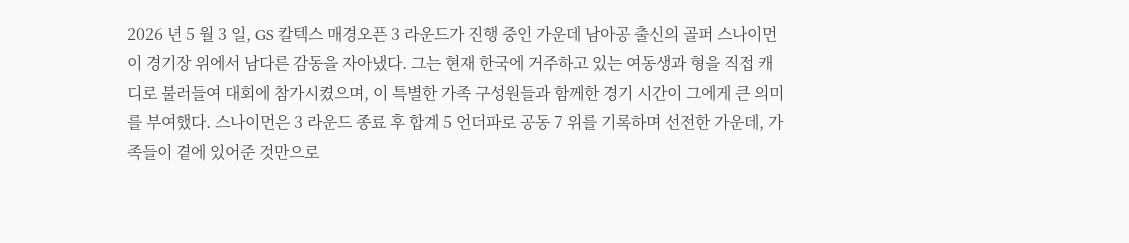2026 년 5 월 3 일, GS 칼텍스 매경오픈 3 라운드가 진행 중인 가운데 남아공 출신의 골퍼 스나이먼이 경기장 위에서 남다른 감동을 자아냈다. 그는 현재 한국에 거주하고 있는 여동생과 형을 직접 캐디로 불러들여 대회에 참가시켰으며, 이 특별한 가족 구성원들과 함께한 경기 시간이 그에게 큰 의미를 부여했다. 스나이먼은 3 라운드 종료 후 합계 5 언더파로 공동 7 위를 기록하며 선전한 가운데, 가족들이 곁에 있어준 것만으로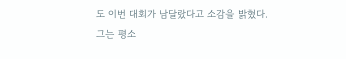도 이번 대회가 남달랐다고 소감을 밝혔다.
그는 평소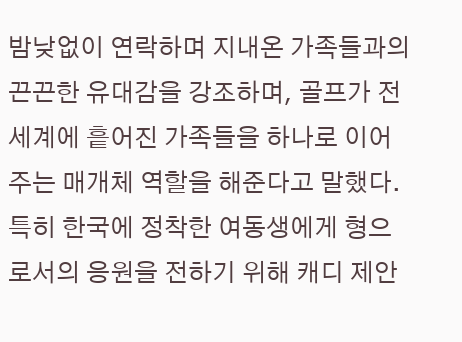밤낮없이 연락하며 지내온 가족들과의 끈끈한 유대감을 강조하며, 골프가 전 세계에 흩어진 가족들을 하나로 이어주는 매개체 역할을 해준다고 말했다. 특히 한국에 정착한 여동생에게 형으로서의 응원을 전하기 위해 캐디 제안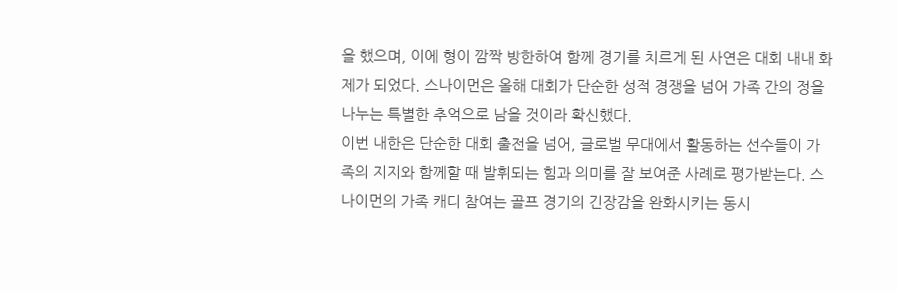을 했으며, 이에 형이 깜짝 방한하여 함께 경기를 치르게 된 사연은 대회 내내 화제가 되었다. 스나이먼은 올해 대회가 단순한 성적 경쟁을 넘어 가족 간의 정을 나누는 특별한 추억으로 남을 것이라 확신했다.
이번 내한은 단순한 대회 출전을 넘어, 글로벌 무대에서 활동하는 선수들이 가족의 지지와 함께할 때 발휘되는 힘과 의미를 잘 보여준 사례로 평가받는다. 스나이먼의 가족 캐디 참여는 골프 경기의 긴장감을 완화시키는 동시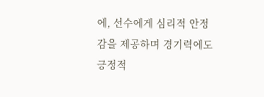에, 선수에게 심리적 안정감을 제공하며 경기력에도 긍정적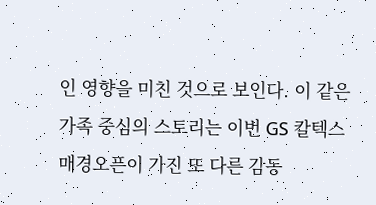인 영향을 미친 것으로 보인다. 이 같은 가족 중심의 스토리는 이번 GS 칼텍스 매경오픈이 가진 또 다른 감동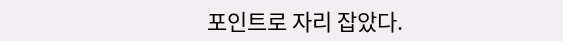포인트로 자리 잡았다.